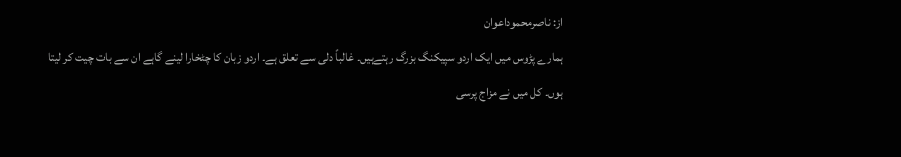از: ناصرمحموداعوان
ہمارے پڑوس میں ایک اردو سپیکنگ بزرگ رہتےہیں۔ غالباً دلی سے تعلق ہے۔ اردو زبان کا چٹخارا لینے گاہے ان سے بات چیت کر لیتا ہوں۔ کل میں نے مزاج پرسی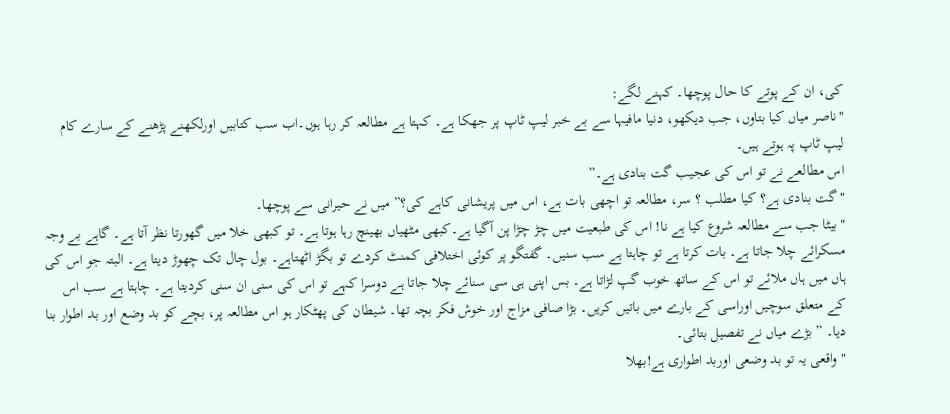کی، ان کے پوتے کا حال پوچھا۔ کہنے لگے:
"ناصر میاں کیا بتاوں، جب دیکھو، دنیا مافیہا سے بے خبر لیپ ٹاپ پر جھکا ہے۔ کہتا ہے مطالعہ کر رہا ہوں۔اب سب کتابیں اورلکھنے پڑھنے کے سارے کام لیپ ٹاپ پہ ہوتے ہیں۔
اس مطالعے نے تو اس کی عجیب گت بنادی ہے۔”
"گت بنادی ہے؟ کیا مطلب ؟ سر، مطالعہ تو اچھی بات ہے، اس میں پریشانی کاہے کی؟” میں نے حیرانی سے پوچھا۔
"بیٹا جب سے مطالعہ شروع کیا ہے نا! اس کی طبعیت میں چڑ چڑا پن آگیا ہے۔کبھی مٹھیاں بھینچ رہا ہوتا ہے۔ تو کبھی خلا میں گھورتا نظر آتا ہے۔ گاہے بے وجہ مسکرائے چلا جاتا ہے۔ بات کرتا ہے تو چاہتا ہے سب سنیں۔ گفتگو پر کوئی اختلافی کمنٹ کردے تو بگڑ اٹھتاہے۔ بول چال تک چھوڑ دیتا ہے۔ البتہ جو اس کی ہاں میں ہاں ملائے تو اس کے ساتھ خوب گپ لڑاتا ہے۔ بس اپنی ہی سی سنائے چلا جاتا ہے دوسرا کہے تو اس کی سنی ان سنی کردیتا ہے۔ چاہتا ہے سب اس کے متعلق سوچیں اوراسی کے بارے میں باتیں کریں۔ بڑا صافی مزاج اور خوش فکر بچہ تھا۔ شیطان کی پھٹکار ہو اس مطالعہ پر، بچے کو بد وضع اور بد اطوار بنا دیا۔ ” بڑے میاں نے تفصیل بتائی۔
"واقعی یہ تو بد وضعی اوربد اطواری ہے!بھلا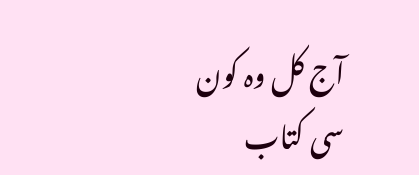آج کل وہ کون سی کتاب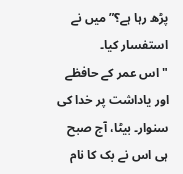پڑھ رہا ہے؟” میں نے استفسار کیا۔
"اس عمر کے حافظے اور یاداشت پر خدا کی سنوار۔ بیٹا، آج صبح ہی اس نے بک کا نام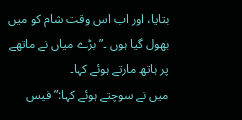بتایا، اور اب اس وقت شام کو میں بھول گیا ہوں ۔” بڑے میاں نے ماتھے پر ہاتھ مارتے ہوئے کہا۔
میں نے سوچتے ہوئے کہا:”فیس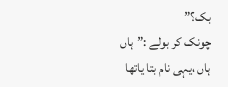بک؟”
چونک کر بولے :”ہاں ہاں ،یہی نام بتا یاتھا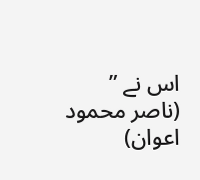اس نے ”
(ناصر محمود اعوان)